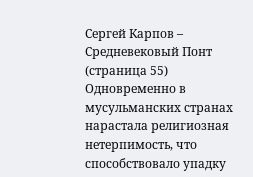Сергей Карпов – Средневековый Понт (страница 55)
Одновременно в мусульманских странах нарастала религиозная нетерпимость, что способствовало упадку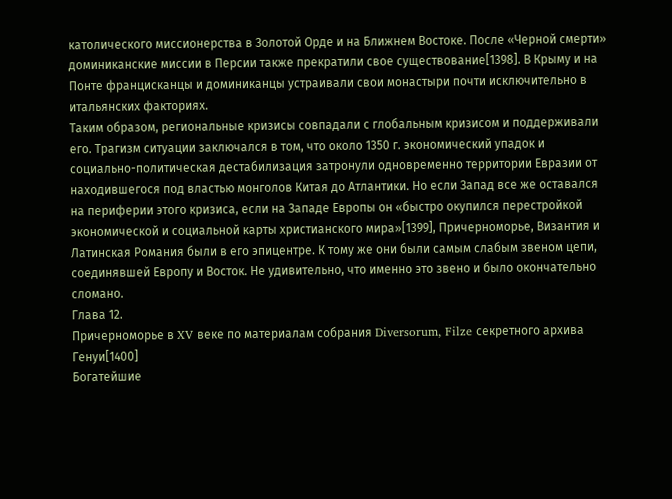католического миссионерства в Золотой Орде и на Ближнем Востоке. После «Черной смерти» доминиканские миссии в Персии также прекратили свое существование[1398]. В Крыму и на Понте францисканцы и доминиканцы устраивали свои монастыри почти исключительно в итальянских факториях.
Таким образом, региональные кризисы совпадали с глобальным кризисом и поддерживали его. Трагизм ситуации заключался в том, что около 1350 г. экономический упадок и социально-политическая дестабилизация затронули одновременно территории Евразии от находившегося под властью монголов Китая до Атлантики. Но если Запад все же оставался на периферии этого кризиса, если на Западе Европы он «быстро окупился перестройкой экономической и социальной карты христианского мира»[1399], Причерноморье, Византия и Латинская Романия были в его эпицентре. К тому же они были самым слабым звеном цепи, соединявшей Европу и Восток. Не удивительно, что именно это звено и было окончательно сломано.
Глава 12.
Причерноморье в XV веке по материалам собрания Diversorum, Filze секретного архива Генуи[1400]
Богатейшие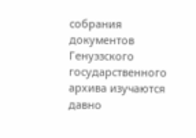собрания документов Генуэзского государственного архива изучаются давно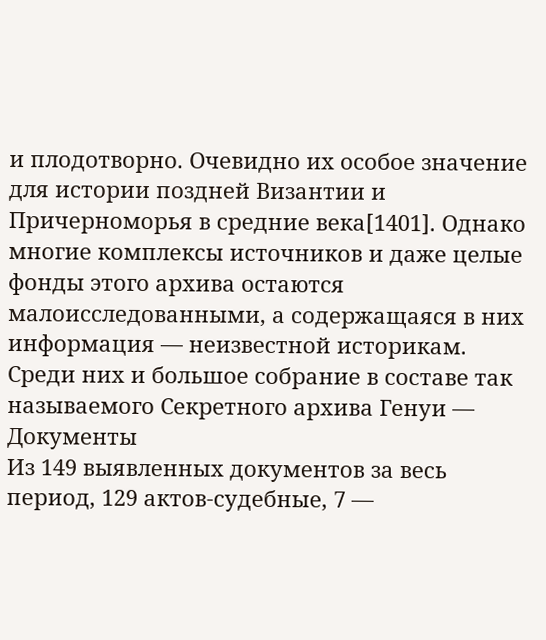и плодотворно. Очевидно их особое значение для истории поздней Византии и Причерноморья в средние века[1401]. Однако многие комплексы источников и даже целые фонды этого архива остаются малоисследованными, а содержащаяся в них информация — неизвестной историкам. Среди них и большое собрание в составе так называемого Секретного архива Генуи —
Документы
Из 149 выявленных документов за весь период, 129 актов-судебные, 7 —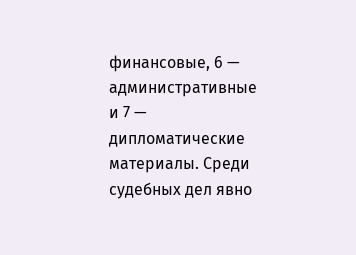финансовые, 6 — административные и 7 — дипломатические материалы. Среди судебных дел явно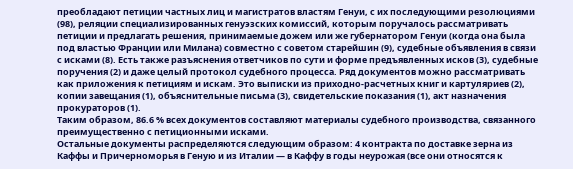преобладают петиции частных лиц и магистратов властям Генуи, с их последующими резолюциями (98), реляции специализированных генуэзских комиссий, которым поручалось рассматривать петиции и предлагать решения, принимаемые дожем или же губернатором Генуи (когда она была под властью Франции или Милана) совместно с советом старейшин (9), судебные объявления в связи с исками (8). Есть также разъяснения ответчиков по сути и форме предъявленных исков (3), судебные поручения (2) и даже целый протокол судебного процесса. Ряд документов можно рассматривать как приложения к петициям и искам. Это выписки из приходно-расчетных книг и картуляриев (2), копии завещания (1), объяснительные письма (3), свидетельские показания (1), акт назначения прокураторов (1).
Таким образом, 86.6 % всех документов составляют материалы судебного производства, связанного преимущественно с петиционными исками.
Остальные документы распределяются следующим образом: 4 контракта по доставке зерна из Каффы и Причерноморья в Геную и из Италии — в Каффу в годы неурожая (все они относятся к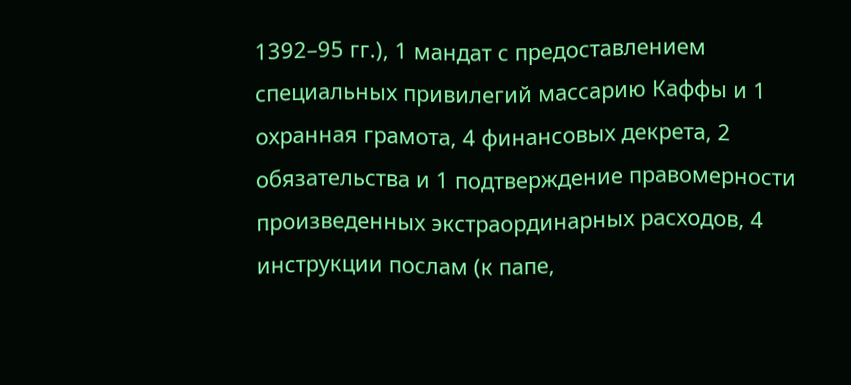1392–95 гг.), 1 мандат с предоставлением специальных привилегий массарию Каффы и 1 охранная грамота, 4 финансовых декрета, 2 обязательства и 1 подтверждение правомерности произведенных экстраординарных расходов, 4 инструкции послам (к папе,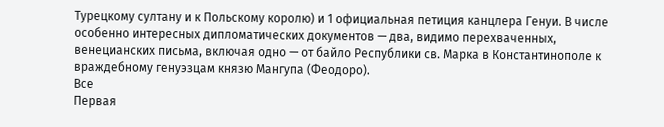Турецкому султану и к Польскому королю) и 1 официальная петиция канцлера Генуи. В числе особенно интересных дипломатических документов — два, видимо перехваченных, венецианских письма, включая одно — от байло Республики св. Марка в Константинополе к враждебному генуэзцам князю Мангупа (Феодоро).
Все
Первая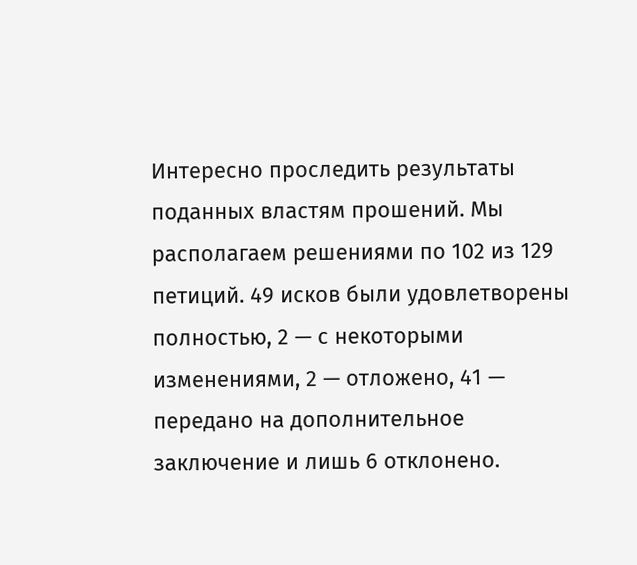Интересно проследить результаты поданных властям прошений. Мы располагаем решениями по 102 из 129 петиций. 49 исков были удовлетворены полностью, 2 — с некоторыми изменениями, 2 — отложено, 41 — передано на дополнительное заключение и лишь 6 отклонено.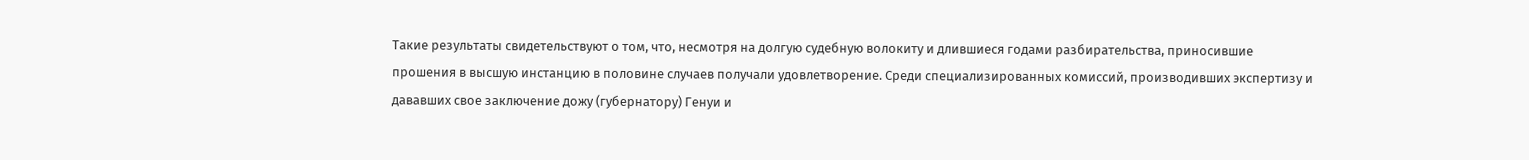Такие результаты свидетельствуют о том, что, несмотря на долгую судебную волокиту и длившиеся годами разбирательства, приносившие прошения в высшую инстанцию в половине случаев получали удовлетворение. Среди специализированных комиссий, производивших экспертизу и дававших свое заключение дожу (губернатору) Генуи и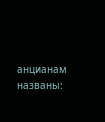анцианам названы: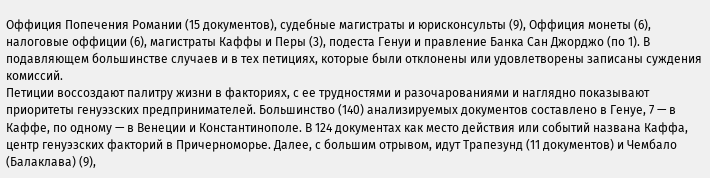Оффиция Попечения Романии (15 документов), судебные магистраты и юрисконсульты (9), Оффиция монеты (6), налоговые оффиции (6), магистраты Каффы и Перы (3), подеста Генуи и правление Банка Сан Джорджо (по 1). В подавляющем большинстве случаев и в тех петициях, которые были отклонены или удовлетворены записаны суждения комиссий.
Петиции воссоздают палитру жизни в факториях, с ее трудностями и разочарованиями и наглядно показывают приоритеты генуэзских предпринимателей. Большинство (140) анализируемых документов составлено в Генуе, 7 — в Каффе, по одному — в Венеции и Константинополе. В 124 документах как место действия или событий названа Каффа, центр генуэзских факторий в Причерноморье. Далее, с большим отрывом, идут Трапезунд (11 документов) и Чембало (Балаклава) (9),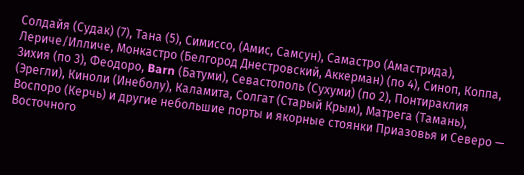Солдайя (Судак) (7), Тана (5), Симиссо, (Амис, Самсун), Самастро (Амастрида), Лериче/Илличе, Монкастро (Белгород Днестровский, Аккерман) (по 4), Синоп, Коппа, Зихия (по 3), Феодоро, Barn (Батуми), Севастополь (Сухуми) (по 2), Понтираклия (Эрегли), Киноли (Инеболу), Каламита, Солгат (Старый Крым), Матрега (Тамань), Воспоро (Керчь) и другие небольшие порты и якорные стоянки Приазовья и Северо — Восточного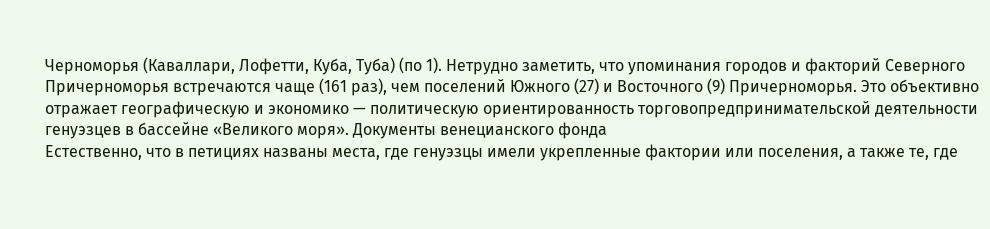Черноморья (Каваллари, Лофетти, Куба, Туба) (по 1). Нетрудно заметить, что упоминания городов и факторий Северного Причерноморья встречаются чаще (161 раз), чем поселений Южного (27) и Восточного (9) Причерноморья. Это объективно отражает географическую и экономико — политическую ориентированность торговопредпринимательской деятельности генуэзцев в бассейне «Великого моря». Документы венецианского фонда
Естественно, что в петициях названы места, где генуэзцы имели укрепленные фактории или поселения, а также те, где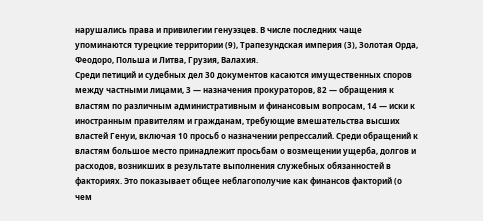нарушались права и привилегии генуэзцев. В числе последних чаще упоминаются турецкие территории (9), Трапезундская империя (3), Золотая Орда, Феодоро, Польша и Литва, Грузия, Валахия.
Среди петиций и судебных дел 30 документов касаются имущественных споров между частными лицами, 3 — назначения прокураторов, 82 — обращения к властям по различным административным и финансовым вопросам, 14 — иски к иностранным правителям и гражданам, требующие вмешательства высших властей Генуи, включая 10 просьб о назначении репрессалий. Среди обращений к властям большое место принадлежит просьбам о возмещении ущерба, долгов и расходов, возникших в результате выполнения служебных обязанностей в факториях. Это показывает общее неблагополучие как финансов факторий (о чем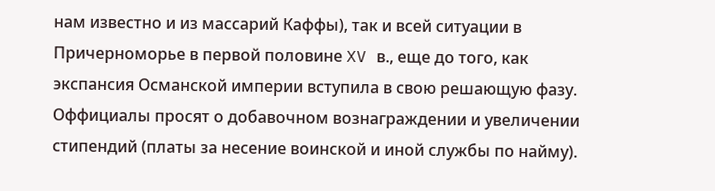нам известно и из массарий Каффы), так и всей ситуации в Причерноморье в первой половине XV в., еще до того, как экспансия Османской империи вступила в свою решающую фазу. Оффициалы просят о добавочном вознаграждении и увеличении стипендий (платы за несение воинской и иной службы по найму).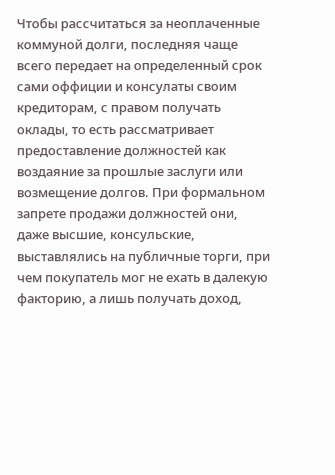Чтобы рассчитаться за неоплаченные коммуной долги, последняя чаще всего передает на определенный срок сами оффиции и консулаты своим кредиторам, с правом получать оклады, то есть рассматривает предоставление должностей как воздаяние за прошлые заслуги или возмещение долгов. При формальном запрете продажи должностей они, даже высшие, консульские, выставлялись на публичные торги, при чем покупатель мог не ехать в далекую факторию, а лишь получать доход,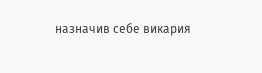назначив себе викария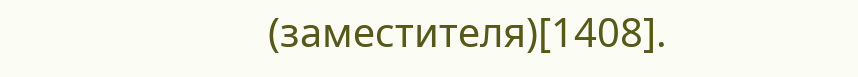(заместителя)[1408].